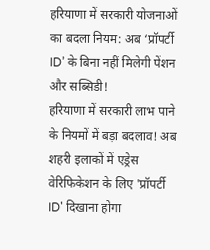हरियाणा में सरकारी योजनाओं का बदला नियम: अब ‘प्रॉपर्टी ID’ के बिना नहीं मिलेगी पेंशन और सब्सिडी!
हरियाणा में सरकारी लाभ पाने के नियमों में बड़ा बदलाव! अब शहरी इलाकों में एड्रेस वेरिफिकेशन के लिए 'प्रॉपर्टी ID' दिखाना होगा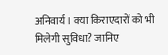अनिवार्य। क्या किराएदारों को भी मिलेगी सुविधा? जानिए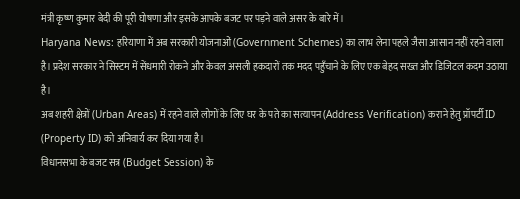मंत्री कृष्ण कुमार बेदी की पूरी घोषणा और इसके आपके बजट पर पड़ने वाले असर के बारे में।
Haryana News: हरियाणा में अब सरकारी योजनाओं (Government Schemes) का लाभ लेना पहले जैसा आसान नहीं रहने वाला है। प्रदेश सरकार ने सिस्टम में सेंधमारी रोकने और केवल असली हकदारों तक मदद पहुँचाने के लिए एक बेहद सख्त और डिजिटल कदम उठाया है।
अब शहरी क्षेत्रों (Urban Areas) में रहने वाले लोगों के लिए घर के पते का सत्यापन (Address Verification) कराने हेतु प्रॉपर्टी ID (Property ID) को अनिवार्य कर दिया गया है।
विधानसभा के बजट सत्र (Budget Session) के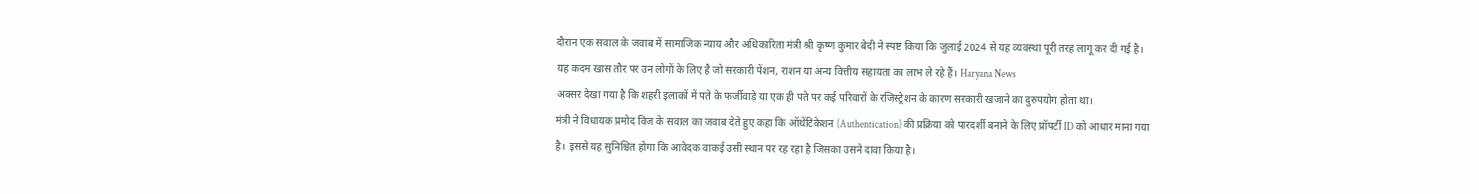दौरान एक सवाल के जवाब में सामाजिक न्याय और अधिकारिता मंत्री श्री कृष्ण कुमार बेदी ने स्पष्ट किया कि जुलाई 2024 से यह व्यवस्था पूरी तरह लागू कर दी गई है।
यह कदम खास तौर पर उन लोगों के लिए है जो सरकारी पेंशन, राशन या अन्य वित्तीय सहायता का लाभ ले रहे हैं। Haryana News
अक्सर देखा गया है कि शहरी इलाकों में पते के फर्जीवाड़े या एक ही पते पर कई परिवारों के रजिस्ट्रेशन के कारण सरकारी खजाने का दुरुपयोग होता था।
मंत्री ने विधायक प्रमोद विज के सवाल का जवाब देते हुए कहा कि ऑथेंटिकेशन (Authentication) की प्रक्रिया को पारदर्शी बनाने के लिए प्रॉपर्टी ID को आधार माना गया है। इससे यह सुनिश्चित होगा कि आवेदक वाकई उसी स्थान पर रह रहा है जिसका उसने दावा किया है।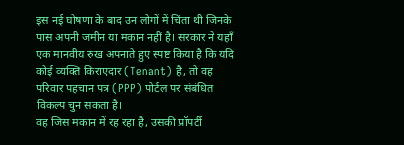इस नई घोषणा के बाद उन लोगों में चिंता थी जिनके पास अपनी जमीन या मकान नहीं है। सरकार ने यहाँ एक मानवीय रुख अपनाते हुए स्पष्ट किया है कि यदि कोई व्यक्ति किराएदार (Tenant) है, तो वह परिवार पहचान पत्र (PPP) पोर्टल पर संबंधित विकल्प चुन सकता है।
वह जिस मकान में रह रहा है, उसकी प्रॉपर्टी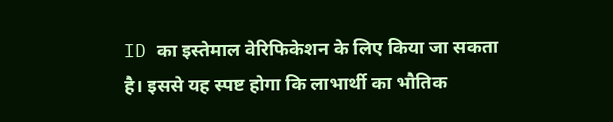ID का इस्तेमाल वेरिफिकेशन के लिए किया जा सकता है। इससे यह स्पष्ट होगा कि लाभार्थी का भौतिक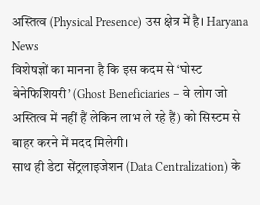अस्तित्व (Physical Presence) उस क्षेत्र में है। Haryana News
विशेषज्ञों का मानना है कि इस कदम से ‘घोस्ट बेनेफिशियरी’ (Ghost Beneficiaries – वे लोग जो अस्तित्व में नहीं हैं लेकिन लाभ ले रहे हैं) को सिस्टम से बाहर करने में मदद मिलेगी।
साथ ही डेटा सेंट्रलाइजेशन (Data Centralization) के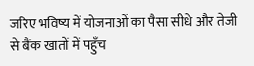जरिए भविष्य में योजनाओं का पैसा सीधे और तेजी से बैंक खातों में पहुँच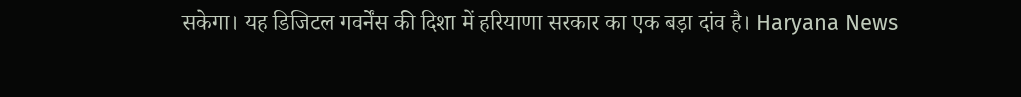सकेगा। यह डिजिटल गवर्नेंस की दिशा में हरियाणा सरकार का एक बड़ा दांव है। Haryana News